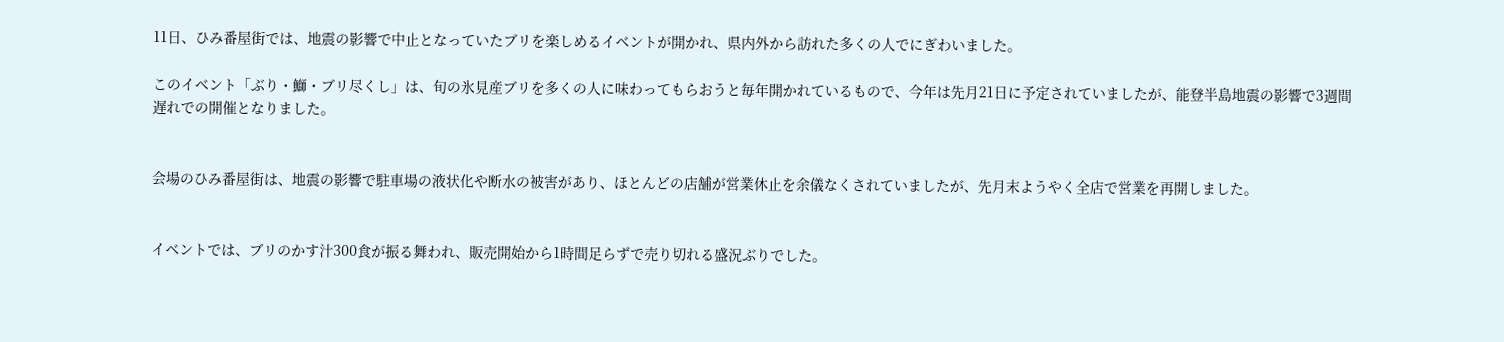11日、ひみ番屋街では、地震の影響で中止となっていたブリを楽しめるイベントが開かれ、県内外から訪れた多くの人でにぎわいました。

このイベント「ぶり・鰤・ブリ尽くし」は、旬の氷見産ブリを多くの人に味わってもらおうと毎年開かれているもので、今年は先月21日に予定されていましたが、能登半島地震の影響で3週間遅れでの開催となりました。


会場のひみ番屋街は、地震の影響で駐車場の液状化や断水の被害があり、ほとんどの店舗が営業休止を余儀なくされていましたが、先月末ようやく全店で営業を再開しました。


イベントでは、ブリのかす汁300食が振る舞われ、販売開始から1時間足らずで売り切れる盛況ぶりでした。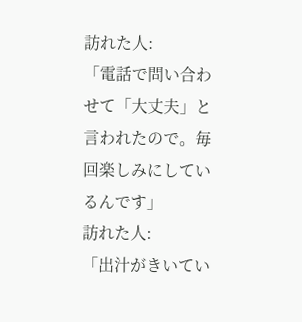訪れた人:
「電話で問い合わせて「大丈夫」と言われたので。毎回楽しみにしているんです」
訪れた人:
「出汁がきいてい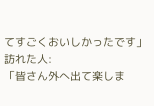てすごくおいしかったです」
訪れた人:
「皆さん外へ出て楽しま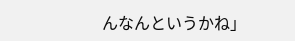んなんというかね」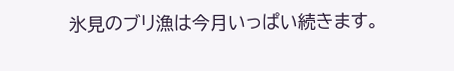氷見のブリ漁は今月いっぱい続きます。